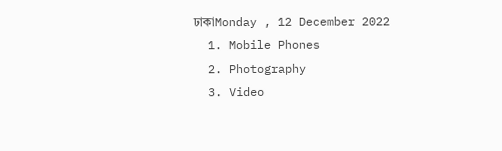ঢাকাMonday , 12 December 2022
  1. Mobile Phones
  2. Photography
  3. Video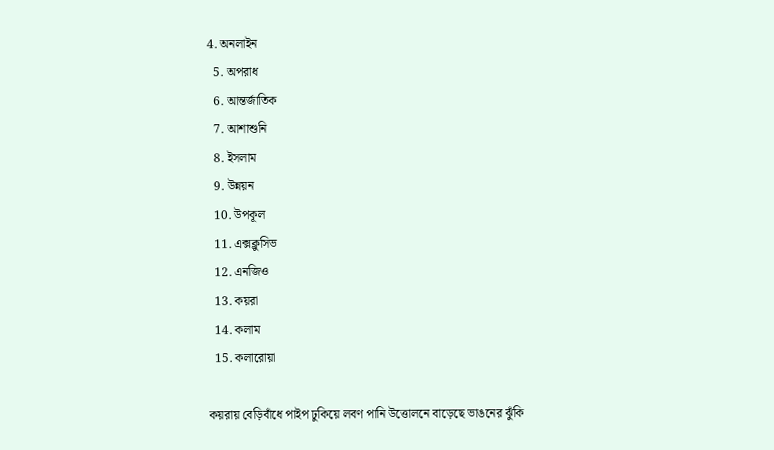4. অনলাইন
  5. অপরাধ
  6. আন্তর্জাতিক
  7. আশাশুনি
  8. ইসলাম
  9. উন্নয়ন
  10. উপকূল
  11. এক্সক্লুসিভ
  12. এনজিও
  13. কয়রা
  14. কলাম
  15. কলারোয়া

কয়রায় বেড়িবাঁধে পাইপ ঢুকিয়ে লবণ পানি উত্তোলনে বাড়েছে ভাঙনের ঝুঁকি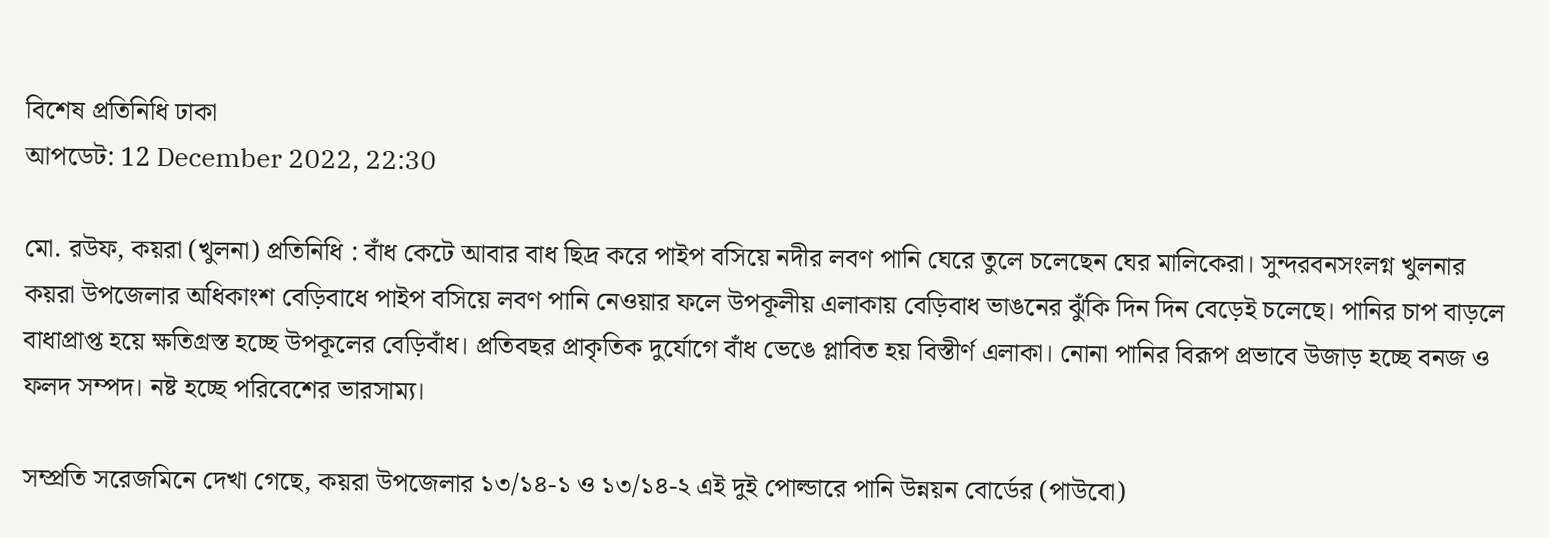বিশেষ প্রতিনিধি ঢাকা
আপডেট: 12 December 2022, 22:30

মো. রউফ, কয়রা (খুলনা) প্রতিনিধি : বাঁধ কেটে আবার বাধ ছিদ্র করে পাইপ বসিয়ে নদীর লবণ পানি ঘেরে তুলে চলেছেন ঘের মালিকেরা। সুন্দরবনসংলগ্ন খুলনার কয়রা উপজেলার অধিকাংশ বেড়িবাধে পাইপ বসিয়ে লবণ পানি নেওয়ার ফলে উপকূলীয় এলাকায় বেড়িবাধ ভাঙনের ঝুঁকি দিন দিন বেড়েই চলেছে। পানির চাপ বাড়লে বাধাপ্রাপ্ত হয়ে ক্ষতিগ্রস্ত হচ্ছে উপকূলের বেড়িবাঁধ। প্রতিবছর প্রাকৃতিক দুর্যোগে বাঁধ ভেঙে প্লাবিত হয় বিস্তীর্ণ এলাকা। নোনা পানির বিরূপ প্রভাবে উজাড় হচ্ছে বনজ ও ফলদ সম্পদ। নষ্ট হচ্ছে পরিবেশের ভারসাম্য।

সম্প্রতি সরেজমিনে দেখা গেছে, কয়রা উপজেলার ১৩/১৪-১ ও ১৩/১৪-২ এই দুই পোল্ডারে পানি উন্নয়ন বোর্ডের (পাউবো)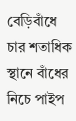বেড়িবাঁধে চার শতাধিক স্থানে বাঁধের নিচে পাইপ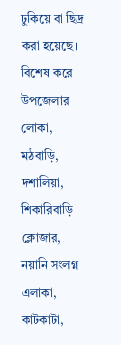ঢুকিয়ে বা ছিদ্র করা হয়েছে। বিশেষ করে উপজেলার লোকা, মঠবাড়ি, দশালিয়া, শিকারিবাড়ি ক্লোজার, নয়ানি সংলগ্ন এলাকা, কাটকাটা,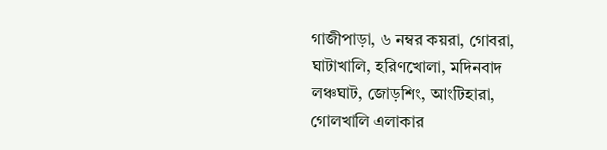গাজীপাড়া, ৬ নম্বর কয়রা, গোবরা, ঘাটাখালি, হরিণখোলা, মদিনবাদ লঞ্চঘাট, জোড়শিং, আংটিহারা, গোলখালি এলাকার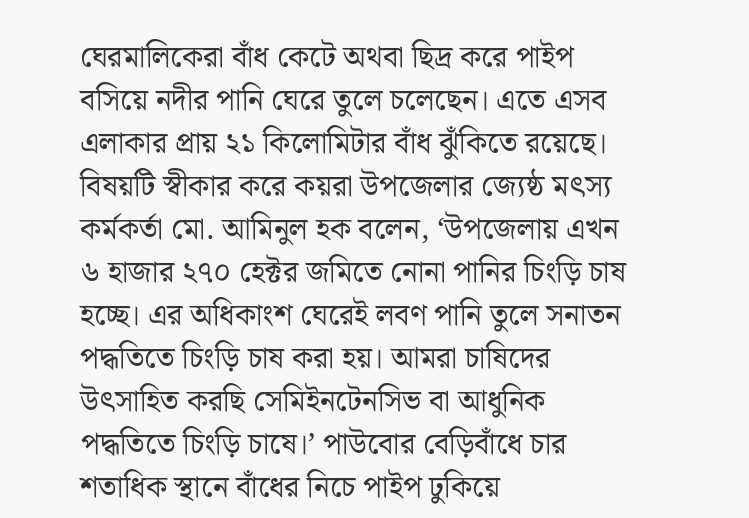ঘেরমালিকেরা বাঁধ কেটে অথবা ছিদ্র করে পাইপ বসিয়ে নদীর পানি ঘেরে তুলে চলেছেন। এতে এসব এলাকার প্রায় ২১ কিলোমিটার বাঁধ ঝুঁকিতে রয়েছে। বিষয়টি স্বীকার করে কয়রা উপজেলার জ্যেষ্ঠ মৎস্য কর্মকর্তা মো. আমিনুল হক বলেন, ‘উপজেলায় এখন ৬ হাজার ২৭০ হেক্টর জমিতে নোনা পানির চিংড়ি চাষ হচ্ছে। এর অধিকাংশ ঘেরেই লবণ পানি তুলে সনাতন পদ্ধতিতে চিংড়ি চাষ করা হয়। আমরা চাষিদের উৎসাহিত করছি সেমিইনটেনসিভ বা আধুনিক পদ্ধতিতে চিংড়ি চাষে।’ পাউবোর বেড়িবাঁধে চার শতাধিক স্থানে বাঁধের নিচে পাইপ ঢুকিয়ে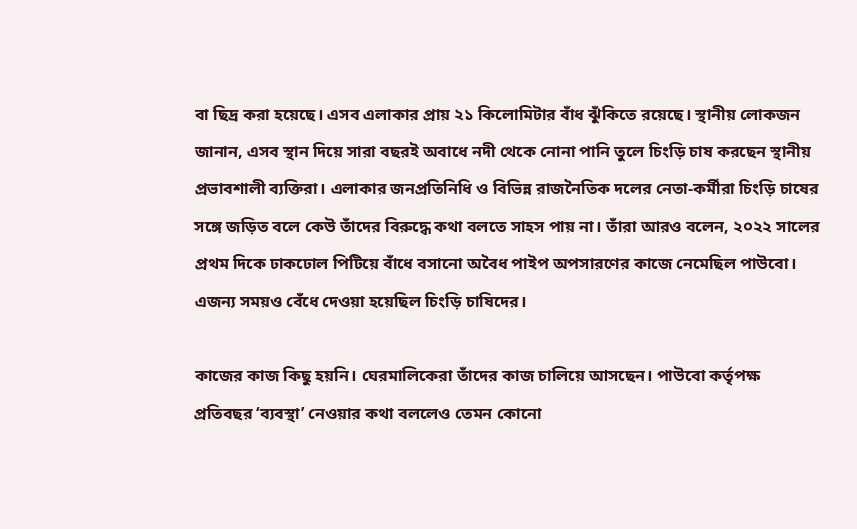বা ছিদ্র করা হয়েছে। এসব এলাকার প্রায় ২১ কিলোমিটার বাঁধ ঝুঁকিতে রয়েছে। স্থানীয় লোকজন জানান, এসব স্থান দিয়ে সারা বছরই অবাধে নদী থেকে নোনা পানি তুলে চিংড়ি চাষ করছেন স্থানীয় প্রভাবশালী ব্যক্তিরা। এলাকার জনপ্রতিনিধি ও বিভিন্ন রাজনৈতিক দলের নেতা-কর্মীরা চিংড়ি চাষের সঙ্গে জড়িত বলে কেউ তাঁদের বিরুদ্ধে কথা বলতে সাহস পায় না। তাঁরা আরও বলেন, ২০২২ সালের প্রথম দিকে ঢাকঢোল পিটিয়ে বাঁধে বসানো অবৈধ পাইপ অপসারণের কাজে নেমেছিল পাউবো। এজন্য সময়ও বেঁধে দেওয়া হয়েছিল চিংড়ি চাষিদের।

কাজের কাজ কিছু হয়নি। ঘেরমালিকেরা তাঁদের কাজ চালিয়ে আসছেন। পাউবো কর্তৃপক্ষ প্রতিবছর ‘ব্যবস্থা’ নেওয়ার কথা বললেও তেমন কোনো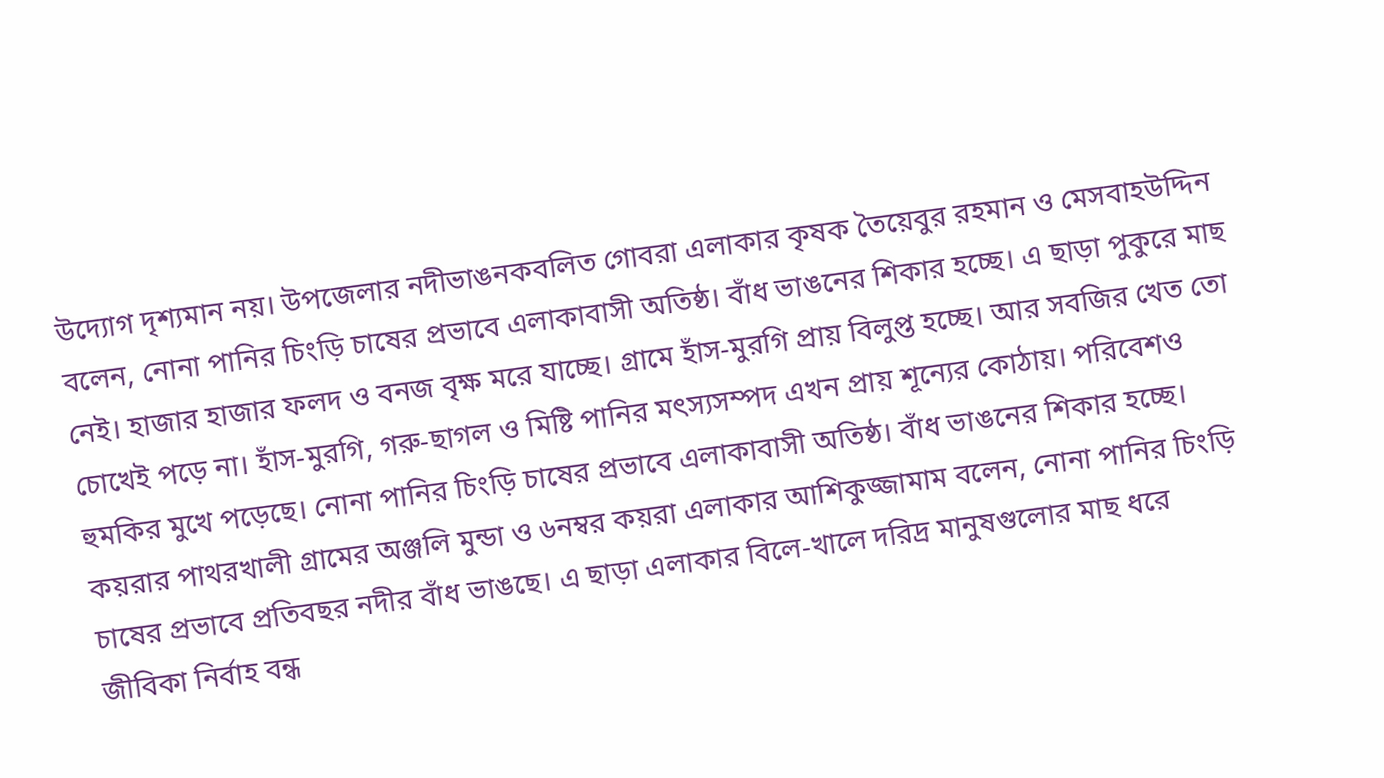উদ্যোগ দৃশ্যমান নয়। উপজেলার নদীভাঙনকবলিত গোবরা এলাকার কৃষক তৈয়েবুর রহমান ও মেসবাহউদ্দিন বলেন, নোনা পানির চিংড়ি চাষের প্রভাবে এলাকাবাসী অতিষ্ঠ। বাঁধ ভাঙনের শিকার হচ্ছে। এ ছাড়া পুকুরে মাছ নেই। হাজার হাজার ফলদ ও বনজ বৃক্ষ মরে যাচ্ছে। গ্রামে হাঁস-মুরগি প্রায় বিলুপ্ত হচ্ছে। আর সবজির খেত তো চোখেই পড়ে না। হাঁস-মুরগি, গরু-ছাগল ও মিষ্টি পানির মৎস্যসম্পদ এখন প্রায় শূন্যের কোঠায়। পরিবেশও হুমকির মুখে পড়েছে। নোনা পানির চিংড়ি চাষের প্রভাবে এলাকাবাসী অতিষ্ঠ। বাঁধ ভাঙনের শিকার হচ্ছে। কয়রার পাথরখালী গ্রামের অঞ্জলি মুন্ডা ও ৬নম্বর কয়রা এলাকার আশিকুজ্জামাম বলেন, নোনা পানির চিংড়ি চাষের প্রভাবে প্রতিবছর নদীর বাঁধ ভাঙছে। এ ছাড়া এলাকার বিলে-খালে দরিদ্র মানুষগুলোর মাছ ধরে জীবিকা নির্বাহ বন্ধ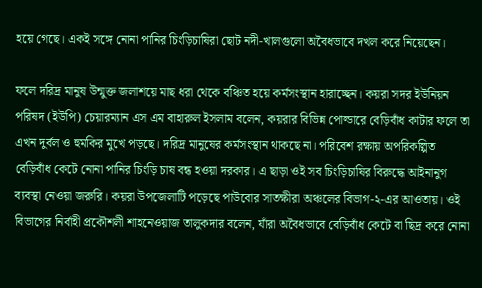হয়ে গেছে। একই সঙ্গে নোনা পানির চিংড়িচাষিরা ছোট নদী-খালগুলো অবৈধভাবে দখল করে নিয়েছেন।

ফলে দরিদ্র মানুষ উন্মুক্ত জলাশয়ে মাছ ধরা থেকে বঞ্চিত হয়ে কর্মসংস্থান হারাচ্ছেন। কয়রা সদর ইউনিয়ন পরিষদ (ইউপি) চেয়ারম্যান এস এম বাহারুল ইসলাম বলেন, কয়রার বিভিন্ন পোল্ডারে বেড়িবাঁধ কাটার ফলে তা এখন দুর্বল ও হুমকির মুখে পড়ছে। দরিদ্র মানুষের কর্মসংস্থান থাকছে না। পরিবেশ রক্ষায় অপরিকল্পিত বেড়িবাঁধ কেটে নোনা পানির চিংড়ি চাষ বন্ধ হওয়া দরকার। এ ছাড়া ওই সব চিংড়িচাষির বিরুদ্ধে আইনানুগ ব্যবস্থা নেওয়া জরুরি। কয়রা উপজেলাটি পড়েছে পাউবোর সাতক্ষীরা অঞ্চলের বিভাগ-২-এর আওতায়। ওই বিভাগের নির্বাহী প্রকৌশলী শাহনেওয়াজ তালুকদার বলেন, যাঁরা অবৈধভাবে বেড়িবাঁধ কেটে বা ছিদ্র করে নোনা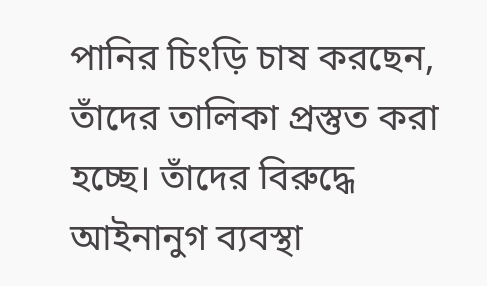পানির চিংড়ি চাষ করছেন, তাঁদের তালিকা প্রস্তুত করা হচ্ছে। তাঁদের বিরুদ্ধে আইনানুগ ব্যবস্থা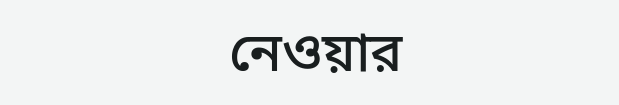নেওয়ার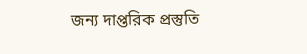জন্য দাপ্তরিক প্রস্তুতি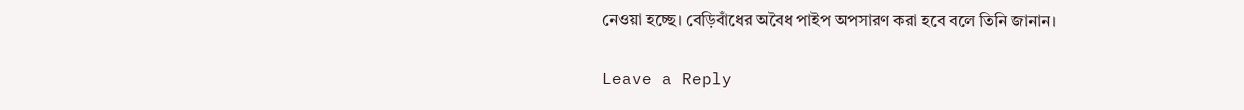নেওয়া হচ্ছে। বেড়িবাঁধের অবৈধ পাইপ অপসারণ করা হবে বলে তিনি জানান।

Leave a Reply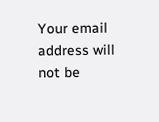Your email address will not be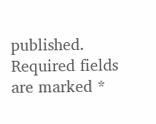published. Required fields are marked *